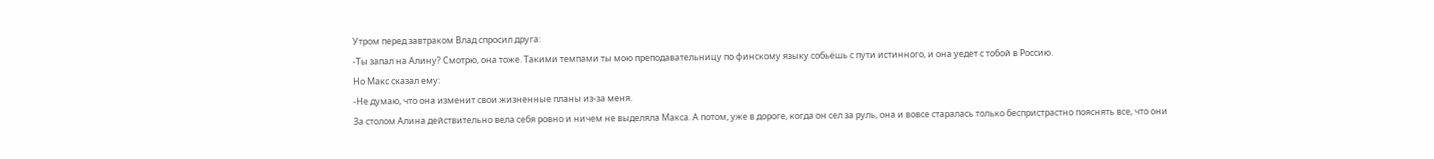Утром перед завтраком Влад спросил друга:
-Ты запал на Алину? Смотрю, она тоже. Такими темпами ты мою преподавательницу по финскому языку собьёшь с пути истинного, и она уедет с тобой в Россию.
Но Макс сказал ему:
-Не думаю, что она изменит свои жизненные планы из-за меня.
За столом Алина действительно вела себя ровно и ничем не выделяла Макса. А потом, уже в дороге, когда он сел за руль, она и вовсе старалась только беспристрастно пояснять все, что они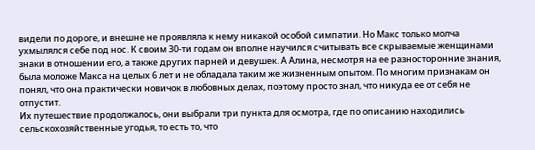видели по дороге, и внешне не проявляла к нему никакой особой симпатии. Но Макс только молча ухмылялся себе под нос. К своим 30-ти годам он вполне научился считывать все скрываемые женщинами знаки в отношении его, а также других парней и девушек. А Алина, несмотря на ее разносторонние знания, была моложе Макса на целых 6 лет и не обладала таким же жизненным опытом. По многим признакам он понял, что она практически новичок в любовных делах, поэтому просто знал, что никуда ее от себя не отпустит.
Их путешествие продолжалось, они выбрали три пункта для осмотра, где по описанию находились сельскохозяйственные угодья, то есть то, что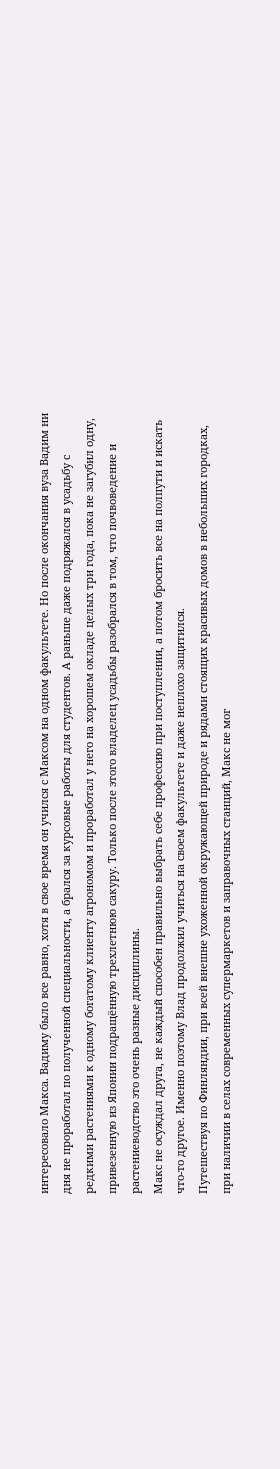интересовало Макса. Вадиму было все равно, хотя в свое время он учился с Максом на одном факультете. Но после окончания вуза Вадим ни дня не проработал по полученной специальности, а брался за курсовые работы для студентов. А раньше даже подряжался в усадьбу с редкими растениями к одному богатому клиенту агрономом и проработал у него на хорошем окладе целых три года, пока не загубил одну, привезенную из Японии подращённую трехлетнюю сакуру. Только после этого владелец усадьбы разобрался в том, что почвоведение и растениеводство это очень разные дисциплины.
Макс не осуждал друга, не каждый способен правильно выбрать себе профессию при поступлении, а потом бросить все на полпути и искать что-то другое. Именно поэтому Влад продолжил учиться на своем факультете и даже неплохо защитился.
Путешествуя по Финляндии, при всей внешне ухоженной окружающей природе и рядами стоящих красивых домов в небольших городках, при наличии в селах современных супермаркетов и заправочных станций, Макс не мог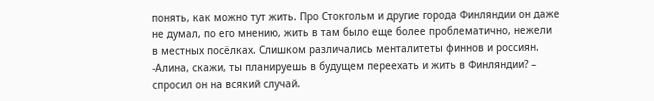понять, как можно тут жить. Про Стокгольм и другие города Финляндии он даже не думал, по его мнению, жить в там было еще более проблематично, нежели в местных посёлках. Слишком различались менталитеты финнов и россиян.
-Алина, скажи, ты планируешь в будущем переехать и жить в Финляндии? – спросил он на всякий случай.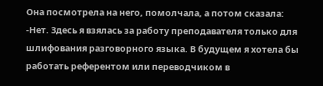Она посмотрела на него, помолчала, а потом сказала:
-Нет. Здесь я взялась за работу преподавателя только для шлифования разговорного языка. В будущем я хотела бы работать референтом или переводчиком в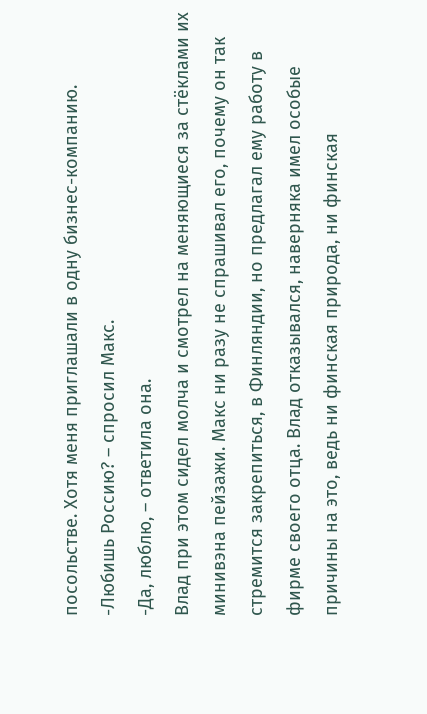посольстве. Хотя меня приглашали в одну бизнес-компанию.
-Любишь Россию? – спросил Макс.
-Да, люблю, – ответила она.
Влад при этом сидел молча и смотрел на меняющиеся за стёклами их минивэна пейзажи. Макс ни разу не спрашивал его, почему он так стремится закрепиться, в Финляндии, но предлагал ему работу в фирме своего отца. Влад отказывался, наверняка имел особые причины на это, ведь ни финская природа, ни финская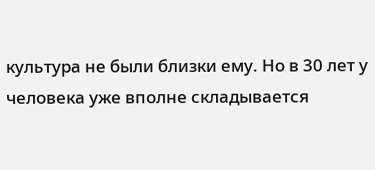культура не были близки ему. Но в 30 лет у человека уже вполне складывается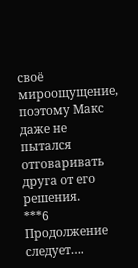своё мироощущение, поэтому Макс даже не пытался отговаривать друга от его решения.
***6
Продолжение следует….